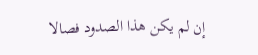إن لم يكن هذا الصدود فصالا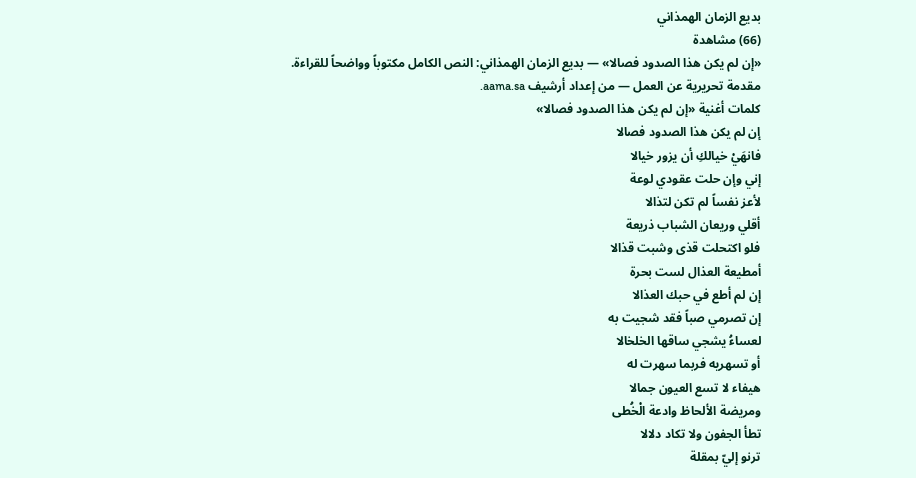بديع الزمان الهمذاني
(66) مشاهدة
«إن لم يكن هذا الصدود فصالا» — بديع الزمان الهمذاني: النص الكامل مكتوباً وواضحاً للقراءة.
مقدمة تحريرية عن العمل — من إعداد أرشيف aama.sa.
كلمات أغنية «إن لم يكن هذا الصدود فصالا»
إن لم يكن هذا الصدود فصالا
فانهَيْ خيالكِ أن يزور خيالا
إني وإن حلت عقودي لوعة
لأعز نفساً لم تكن لتذالا
أقلي وريعان الشباب ذريعة
فلو اكتحلت قذى وشبت قذالا
أمطيعة العذال لست بحرة
إن لم أطع في حبك العذالا
إن تصرمي صباً فقد شجيت به
لعساءُ يشجي ساقها الخلخالا
أو تسهريه فربما سهرت له
هيفاء لا تسع العيون جمالا
ومريضة الألحاظ وادعة الْخُطى
تطأ الجفون ولا تكاد دلالا
ترنو إليّ بمقلة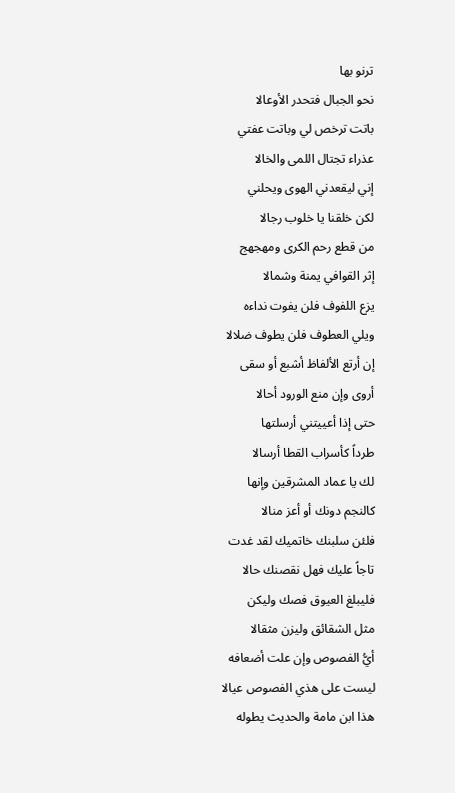ترنو بها
نحو الجبال فتحدر الأوعالا
باتت ترخص لي وباتت عفتي
عذراء تجتال اللمى والخالا
إني ليقعدني الهوى ويحلني
لكن خلقنا يا خلوب رجالا
من قطع رحم الكرى ومهجهج
إثر القوافي يمنة وشمالا
يزع اللفوف فلن يفوت نداءه
ويلي العطوف فلن يطوف ضلالا
إن أرتع الألفاظ أشبع أو سقى
أروى وإن منع الورود أحالا
حتى إذا أعييتني أرسلتها
طرداً كأسراب القطا أرسالا
لك يا عماد المشرقين وإنها
كالنجم دونك أو أعز منالا
فلئن سلبنك خاتميك لقد غدت
تاجاً عليك فهل نقصنك حالا
فليبلغ العيوق فصك وليكن
مثل الشقائق وليزن مثقالا
أيُّ الفصوص وإن علت أضعافه
ليست على هذي الفصوص عيالا
هذا ابن مامة والحديث يطوله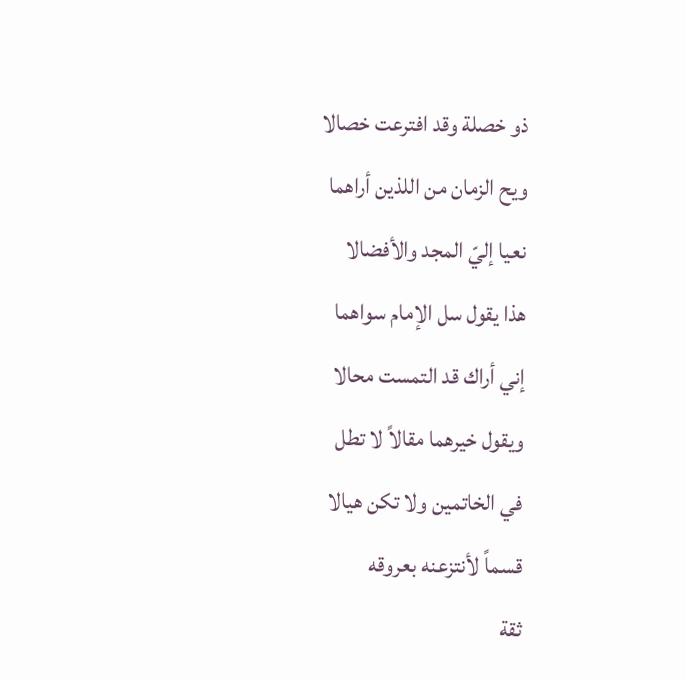ذو خصلة وقد افترعت خصالا
ويح الزمان من اللذين أراهما
نعيا إليّ المجد والأفضالا
هذا يقول سل الإمام سواهما
إني أراك قد التمست محالا
ويقول خيرهما مقالاً لا تطل
في الخاتمين ولا تكن هيالا
قسماً لأنتزعنه بعروقه
ثقة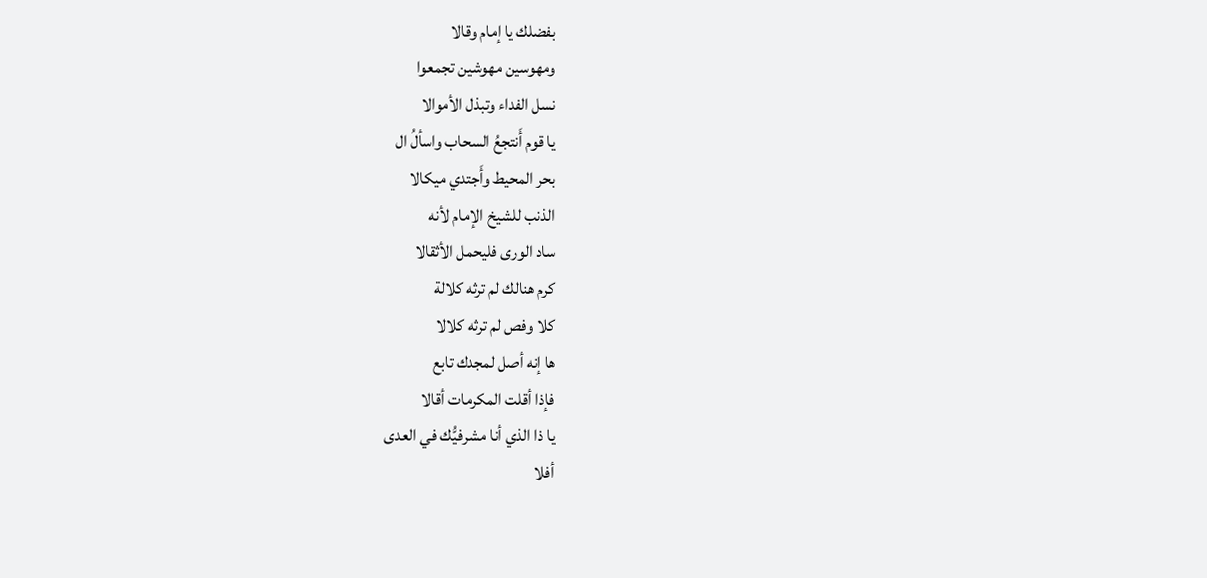بفضلك يا إمام وقالا
ومهوسين مهوشين تجمعوا
نسل الفداء وتبذل الأموالا
يا قوم أَنتجعُ السحاب واسألُ ال
بحر المحيط وأَجتدي ميكالا
الذنب للشيخ الإمام لأنه
ساد الورى فليحمل الأثقالا
كرم هنالك لم ترثه كلالة
كلا وفص لم ترثه كلالا
ها إنه أصل لمجدك تابع
فإذا أقلت المكرمات أقالا
يا ذا الذي أنا مشرفيُّك في العدى
أفلا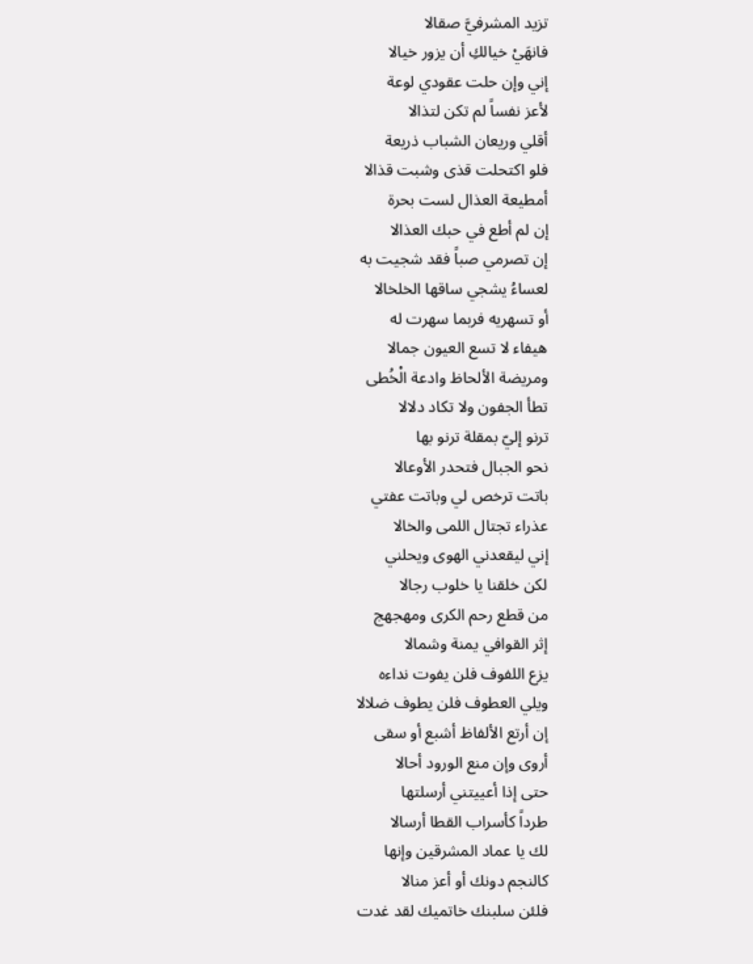تزيد المشرفيَّ صقالا
فانهَيْ خيالكِ أن يزور خيالا
إني وإن حلت عقودي لوعة
لأعز نفساً لم تكن لتذالا
أقلي وريعان الشباب ذريعة
فلو اكتحلت قذى وشبت قذالا
أمطيعة العذال لست بحرة
إن لم أطع في حبك العذالا
إن تصرمي صباً فقد شجيت به
لعساءُ يشجي ساقها الخلخالا
أو تسهريه فربما سهرت له
هيفاء لا تسع العيون جمالا
ومريضة الألحاظ وادعة الْخُطى
تطأ الجفون ولا تكاد دلالا
ترنو إليّ بمقلة ترنو بها
نحو الجبال فتحدر الأوعالا
باتت ترخص لي وباتت عفتي
عذراء تجتال اللمى والخالا
إني ليقعدني الهوى ويحلني
لكن خلقنا يا خلوب رجالا
من قطع رحم الكرى ومهجهج
إثر القوافي يمنة وشمالا
يزع اللفوف فلن يفوت نداءه
ويلي العطوف فلن يطوف ضلالا
إن أرتع الألفاظ أشبع أو سقى
أروى وإن منع الورود أحالا
حتى إذا أعييتني أرسلتها
طرداً كأسراب القطا أرسالا
لك يا عماد المشرقين وإنها
كالنجم دونك أو أعز منالا
فلئن سلبنك خاتميك لقد غدت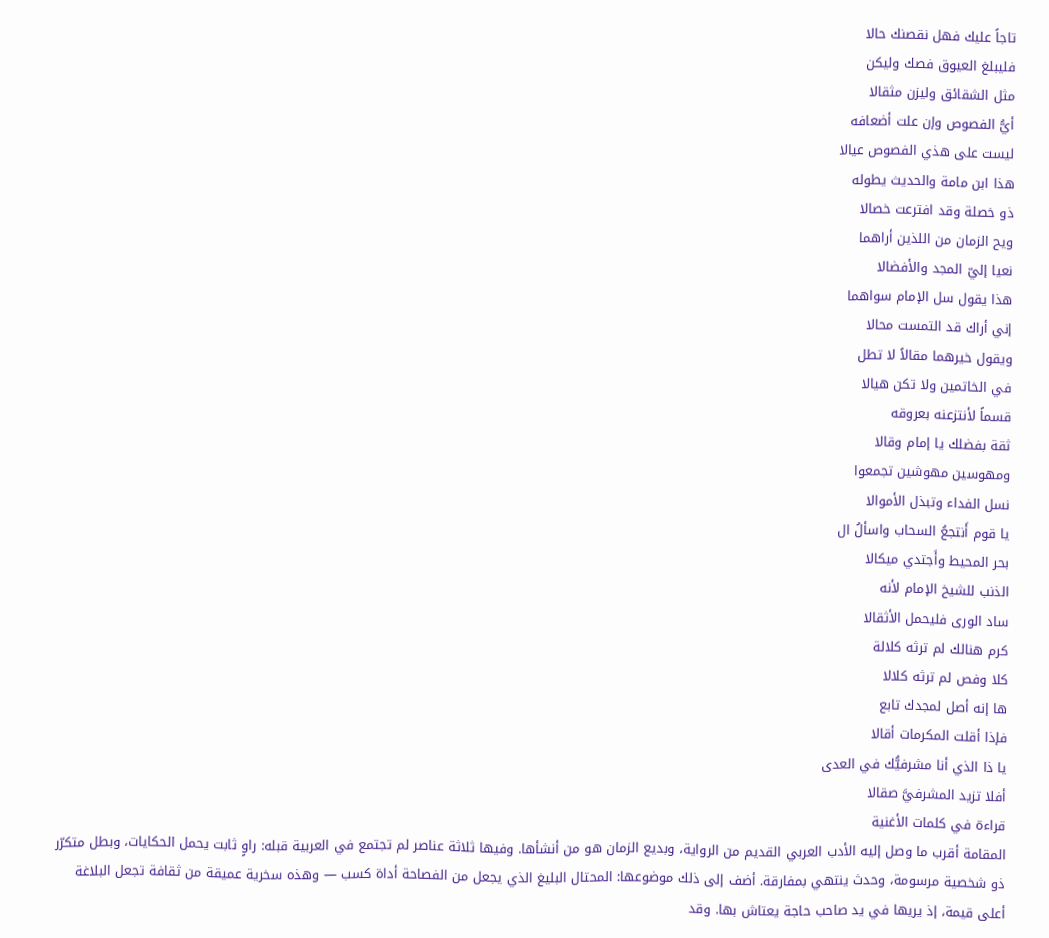تاجاً عليك فهل نقصنك حالا
فليبلغ العيوق فصك وليكن
مثل الشقائق وليزن مثقالا
أيُّ الفصوص وإن علت أضعافه
ليست على هذي الفصوص عيالا
هذا ابن مامة والحديث يطوله
ذو خصلة وقد افترعت خصالا
ويح الزمان من اللذين أراهما
نعيا إليّ المجد والأفضالا
هذا يقول سل الإمام سواهما
إني أراك قد التمست محالا
ويقول خيرهما مقالاً لا تطل
في الخاتمين ولا تكن هيالا
قسماً لأنتزعنه بعروقه
ثقة بفضلك يا إمام وقالا
ومهوسين مهوشين تجمعوا
نسل الفداء وتبذل الأموالا
يا قوم أَنتجعُ السحاب واسألُ ال
بحر المحيط وأَجتدي ميكالا
الذنب للشيخ الإمام لأنه
ساد الورى فليحمل الأثقالا
كرم هنالك لم ترثه كلالة
كلا وفص لم ترثه كلالا
ها إنه أصل لمجدك تابع
فإذا أقلت المكرمات أقالا
يا ذا الذي أنا مشرفيُّك في العدى
أفلا تزيد المشرفيَّ صقالا
قراءة في كلمات الأغنية
المقامة أقرب ما وصل إليه الأدب العربي القديم من الرواية، وبديع الزمان هو من أنشأها. وفيها ثلاثة عناصر لم تجتمع في العربية قبله: راوٍ ثابت يحمل الحكايات، وبطل متكرّر ذو شخصية مرسومة، وحدث ينتهي بمفارقة. أضف إلى ذلك موضوعها: المحتال البليغ الذي يجعل من الفصاحة أداة كسب — وهذه سخرية عميقة من ثقافة تجعل البلاغة أعلى قيمة، إذ يريها في يد صاحب حاجة يعتاش بها. وقد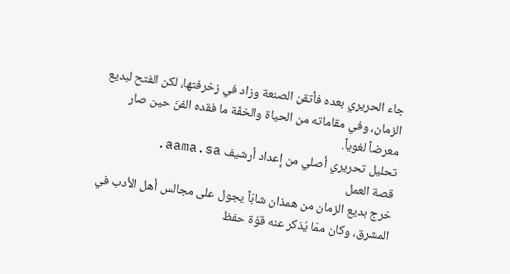جاء الحريري بعده فأتقن الصنعة وزاد في زخرفتها، لكن الفتح لبديع الزمان، وفي مقاماته من الحياة والخفّة ما فقده الفنّ حين صار معرضاً لغوياً.
تحليل تحريري أصلي من إعداد أرشيف aama.sa.
قصة العمل
خرج بديع الزمان من همذان شابّاً يجول على مجالس أهل الأدب في المشرق، وكان ممّا يُذكر عنه قوّة حفظ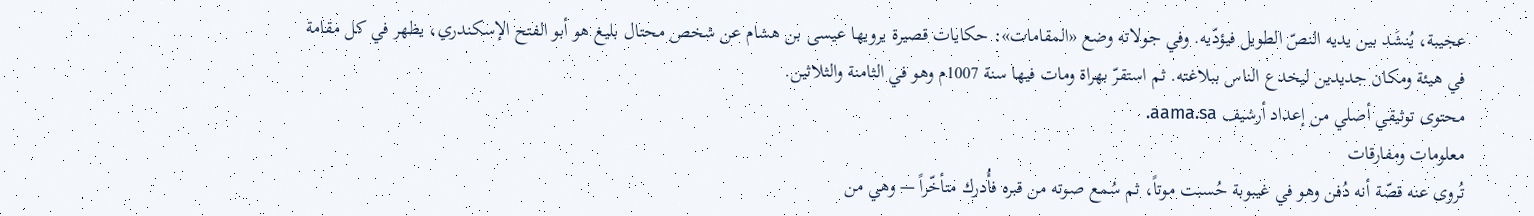عجيبة، يُنشَد بين يديه النصّ الطويل فيؤدّيه. وفي جولاته وضع «المقامات»: حكايات قصيرة يرويها عيسى بن هشام عن شخص محتال بليغ هو أبو الفتح الإسكندري، يظهر في كل مقامة في هيئة ومكان جديدين ليخدع الناس ببلاغته. ثم استقرّ بهراة ومات فيها سنة 1007م وهو في الثامنة والثلاثين.
محتوى توثيقي أصلي من إعداد أرشيف aama.sa.
معلومات ومفارقات
تُروى عنه قصّة أنه دُفن وهو في غيبوبة حُسبت موتاً، ثم سُمع صوته من قبره فأُدرك متأخّراً — وهي من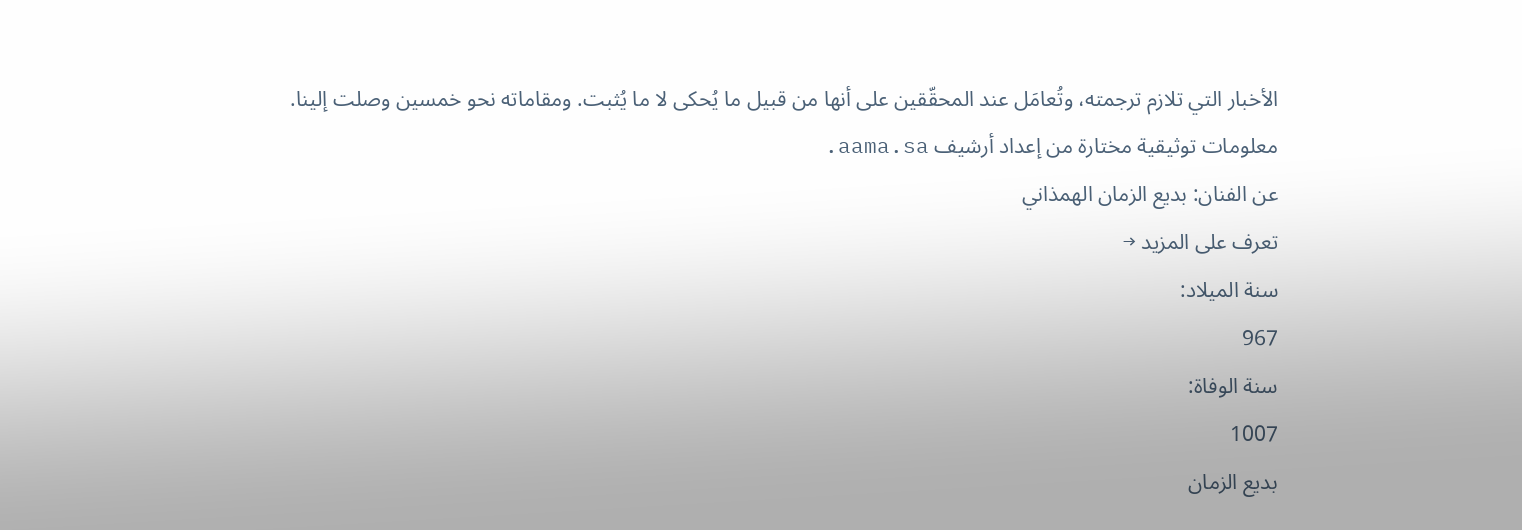الأخبار التي تلازم ترجمته، وتُعامَل عند المحقّقين على أنها من قبيل ما يُحكى لا ما يُثبت. ومقاماته نحو خمسين وصلت إلينا.
معلومات توثيقية مختارة من إعداد أرشيف aama.sa.
عن الفنان: بديع الزمان الهمذاني
تعرف على المزيد →
سنة الميلاد:
967
سنة الوفاة:
1007
بديع الزمان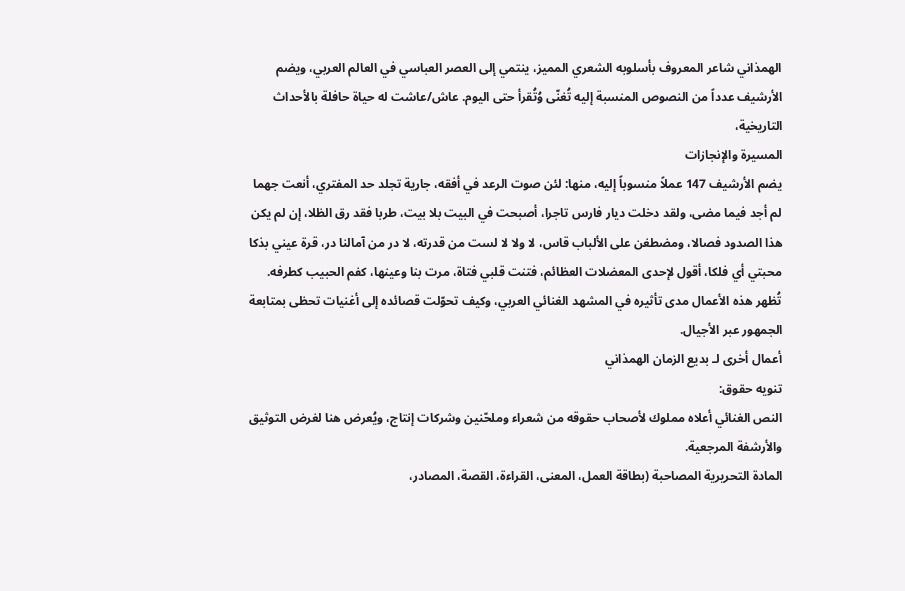الهمذاني شاعر المعروف بأسلوبه الشعري المميز، ينتمي إلى العصر العباسي في العالم العربي، ويضم الأرشيف عدداً من النصوص المنسبة إليه تُغنّى وُتُقرأ حتى اليوم. عاش/عاشت له حياة حافلة بالأحداث التاريخية،
المسيرة والإنجازات
يضم الأرشيف 147 عملاً منسوباً إليه، منها: لئن صوت الرعد في أفقه، جارية تجلد حد المفتري، أنعت جهما لم أجد فيما مضى، ولقد دخلت ديار فارس تاجرا، أصبحت في البيت بلا بيت، طربا فقد رق الظلا، إن لم يكن هذا الصدود فصالا، ومضطغن على الألباب قاس، لا ولا لا لست من قدرته، لا در من آمالنا در، قرة عيني بذكا محبتي أي فلكا، أقول لإحدى المعضلات العظائم، فتنت قلبي فتاة، مرت بنا وعينها، كفم الحبيب كطرفه. تُظهر هذه الأعمال مدى تأثيره في المشهد الغنائي العربي، وكيف تحوّلت قصائده إلى أغنيات تحظى بمتابعة الجمهور عبر الأجيال.
أعمال أخرى لـ بديع الزمان الهمذاني
تنويه حقوق:
النص الغنائي أعلاه مملوك لأصحاب حقوقه من شعراء وملحّنين وشركات إنتاج، ويُعرض هنا لغرض التوثيق والأرشفة المرجعية.
المادة التحريرية المصاحبة (بطاقة العمل، المعنى، القراءة، القصة، المصادر،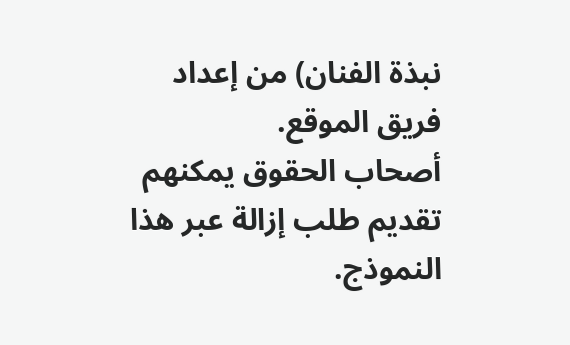نبذة الفنان) من إعداد فريق الموقع.
أصحاب الحقوق يمكنهم تقديم طلب إزالة عبر هذا النموذج.